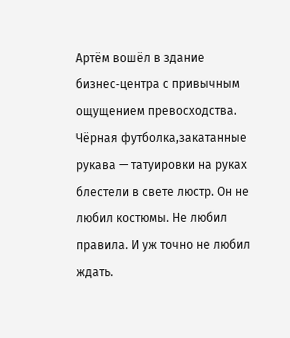Артём вошёл в здание бизнес‑центра с привычным ощущением превосходства. Чёрная футболка,закатанные рукава — татуировки на руках блестели в свете люстр. Он не любил костюмы. Не любил правила. И уж точно не любил ждать.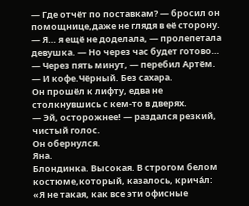— Где отчёт по поставкам? — бросил он помощнице,даже не глядя в её сторону.
— Я… я ещё не доделала, — пролепетала девушка. — Но через час будет готово…
— Через пять минут, — перебил Артём. — И кофе.Чёрный. Без сахара.
Он прошёл к лифту, едва не столкнувшись с кем‑то в дверях.
— Эй, осторожнее! — раздался резкий, чистый голос.
Он обернулся.
Яна.
Блондинка. Высокая. В строгом белом костюме,который, казалось, крича́л: «Я не такая, как все эти офисные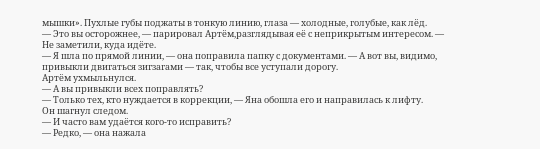мышки». Пухлые губы поджаты в тонкую линию, глаза — холодные, голубые, как лёд.
— Это вы осторожнее, — парировал Артём,разглядывая её с неприкрытым интересом. — Не заметили, куда идёте.
— Я шла по прямой линии, — она поправила папку с документами. — А вот вы, видимо, привыкли двигаться зигзагами — так, чтобы все уступали дорогу.
Артём ухмыльнулся.
— А вы привыкли всех поправлять?
— Только тех, кто нуждается в коррекции, — Яна обошла его и направилась к лифту.
Он шагнул следом.
— И часто вам удаётся кого‑то исправить?
— Редко, — она нажала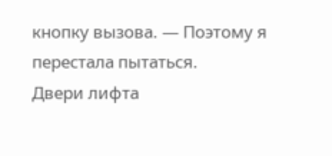кнопку вызова. — Поэтому я перестала пытаться.
Двери лифта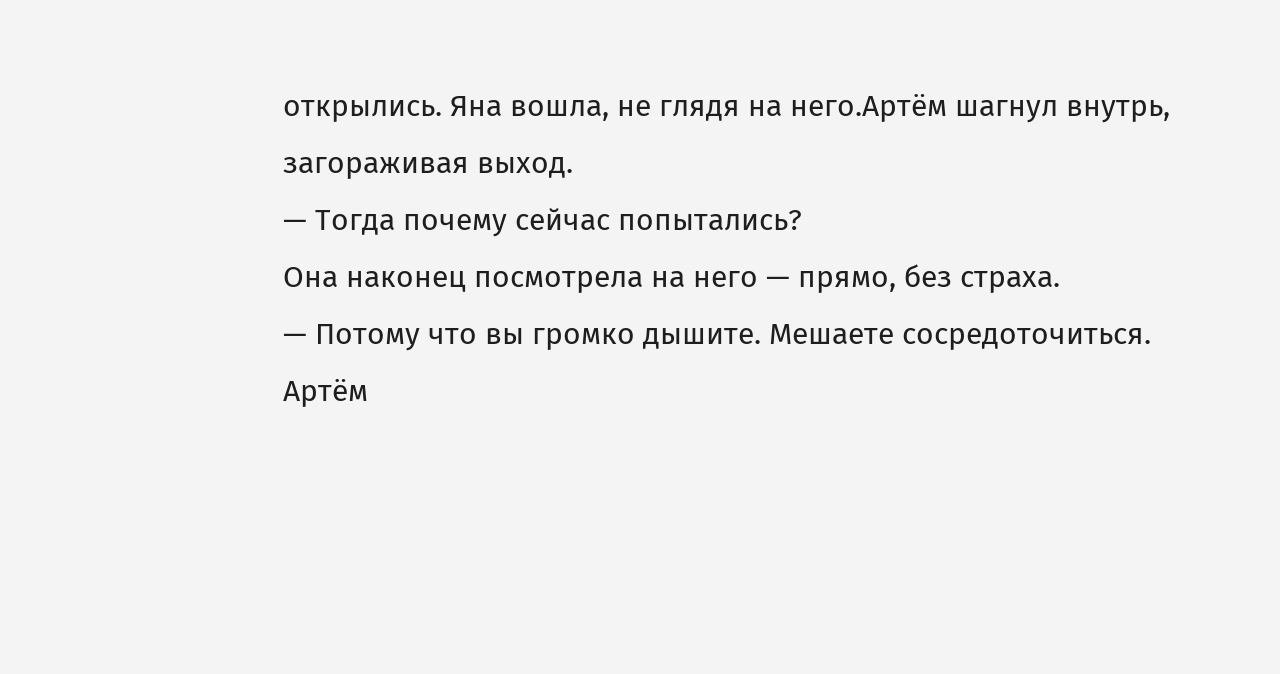открылись. Яна вошла, не глядя на него.Артём шагнул внутрь, загораживая выход.
— Тогда почему сейчас попытались?
Она наконец посмотрела на него — прямо, без страха.
— Потому что вы громко дышите. Мешаете сосредоточиться.
Артём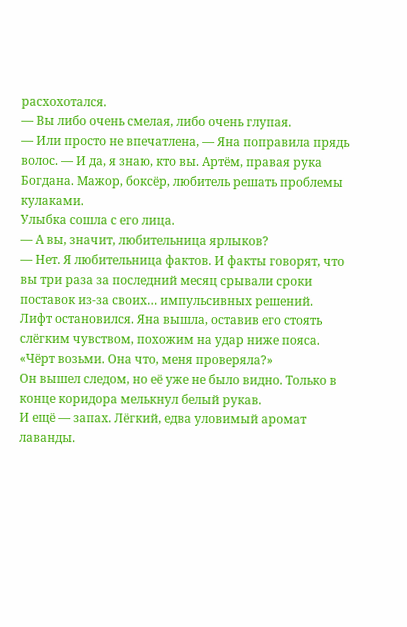расхохотался.
— Вы либо очень смелая, либо очень глупая.
— Или просто не впечатлена, — Яна поправила прядь волос. — И да, я знаю, кто вы. Артём, правая рука Богдана. Мажор, боксёр, любитель решать проблемы кулаками.
Улыбка сошла с его лица.
— А вы, значит, любительница ярлыков?
— Нет. Я любительница фактов. И факты говорят, что вы три раза за последний месяц срывали сроки поставок из‑за своих… импульсивных решений.
Лифт остановился. Яна вышла, оставив его стоять слёгким чувством, похожим на удар ниже пояса.
«Чёрт возьми. Она что, меня проверяла?»
Он вышел следом, но её уже не было видно. Только в конце коридора мелькнул белый рукав.
И ещё — запах. Лёгкий, едва уловимый аромат лаванды.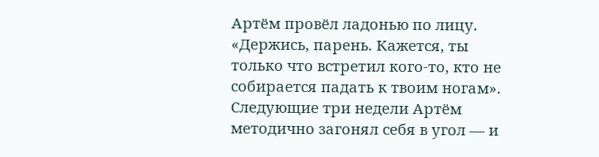Артём провёл ладонью по лицу.
«Держись, парень. Кажется, ты только что встретил кого‑то, кто не собирается падать к твоим ногам».
Следующие три недели Артём методично загонял себя в угол — и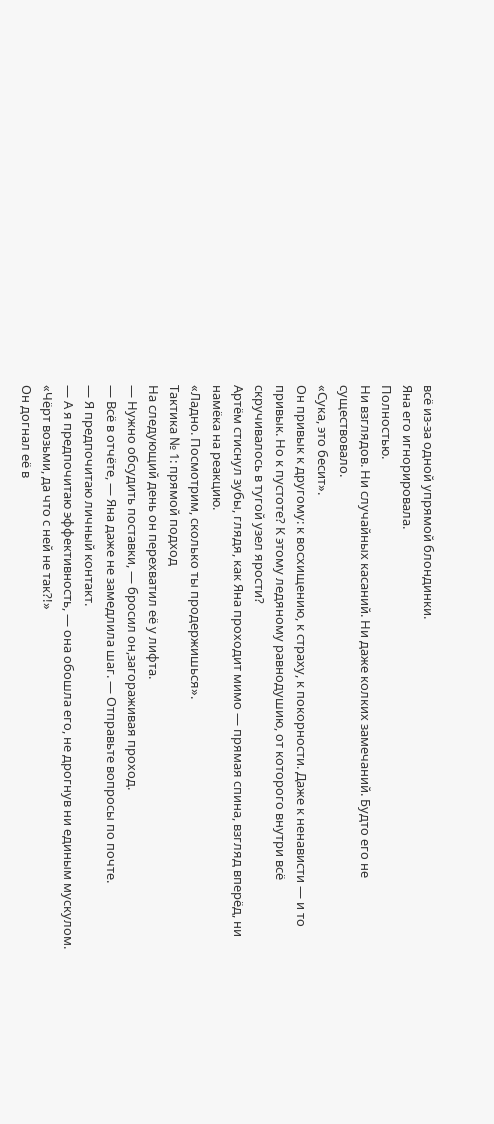всё из‑за одной упрямой блондинки.
Яна его игнорировала.
Полностью.
Ни взглядов. Ни случайных касаний. Ни даже колких замечаний. Будто его не существовало.
«Сука, это бесит».
Он привык к другому: к восхищению, к страху, к покорности. Даже к ненависти — и то привык. Но к пустоте? К этому ледяному равнодушию, от которого внутри всё скручивалось в тугой узел ярости?
Артём стиснул зубы, глядя, как Яна проходит мимо — прямая спина, взгляд вперёд, ни намёка на реакцию.
«Ладно. Посмотрим, сколько ты продержишься».
Тактика № 1: прямой подход
На следующий день он перехватил её у лифта.
— Нужно обсудить поставки, — бросил он,загораживая проход.
— Всё в отчёте, — Яна даже не замедлила шаг. — Отправьте вопросы по почте.
— Я предпочитаю личный контакт.
— А я предпочитаю эффективность, — она обошла его, не дрогнув ни единым мускулом.
«Чёрт возьми, да что с ней не так?!»
Он догнал её в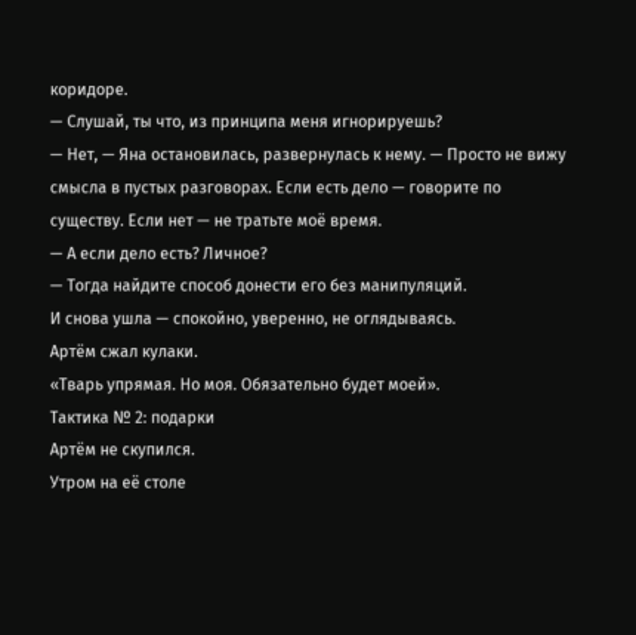коридоре.
— Слушай, ты что, из принципа меня игнорируешь?
— Нет, — Яна остановилась, развернулась к нему. — Просто не вижу смысла в пустых разговорах. Если есть дело — говорите по существу. Если нет — не тратьте моё время.
— А если дело есть? Личное?
— Тогда найдите способ донести его без манипуляций.
И снова ушла — спокойно, уверенно, не оглядываясь.
Артём сжал кулаки.
«Тварь упрямая. Но моя. Обязательно будет моей».
Тактика № 2: подарки
Артём не скупился.
Утром на её столе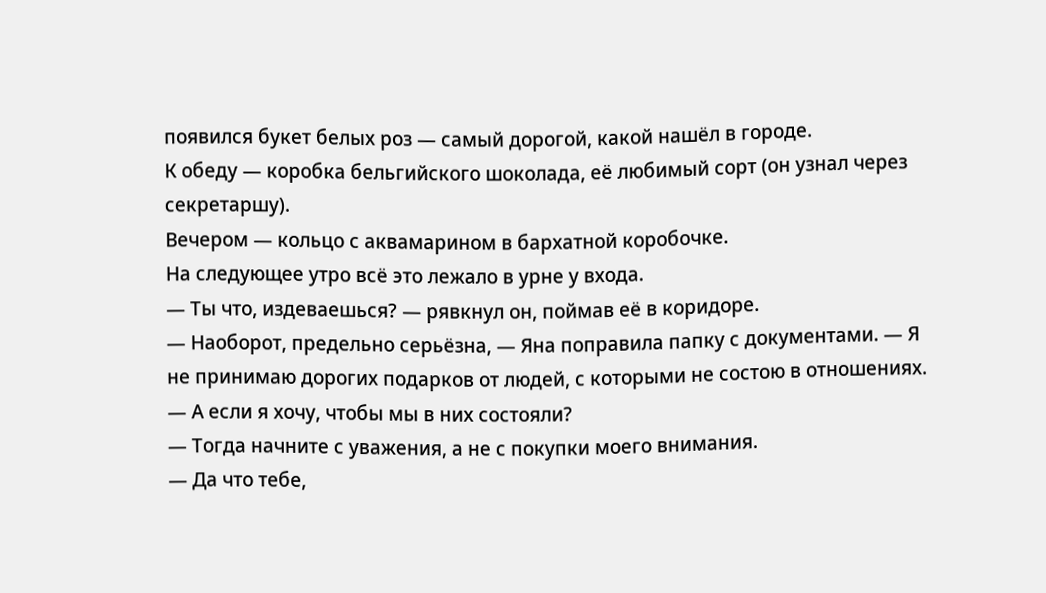появился букет белых роз — самый дорогой, какой нашёл в городе.
К обеду — коробка бельгийского шоколада, её любимый сорт (он узнал через секретаршу).
Вечером — кольцо с аквамарином в бархатной коробочке.
На следующее утро всё это лежало в урне у входа.
— Ты что, издеваешься? — рявкнул он, поймав её в коридоре.
— Наоборот, предельно серьёзна, — Яна поправила папку с документами. — Я не принимаю дорогих подарков от людей, с которыми не состою в отношениях.
— А если я хочу, чтобы мы в них состояли?
— Тогда начните с уважения, а не с покупки моего внимания.
— Да что тебе,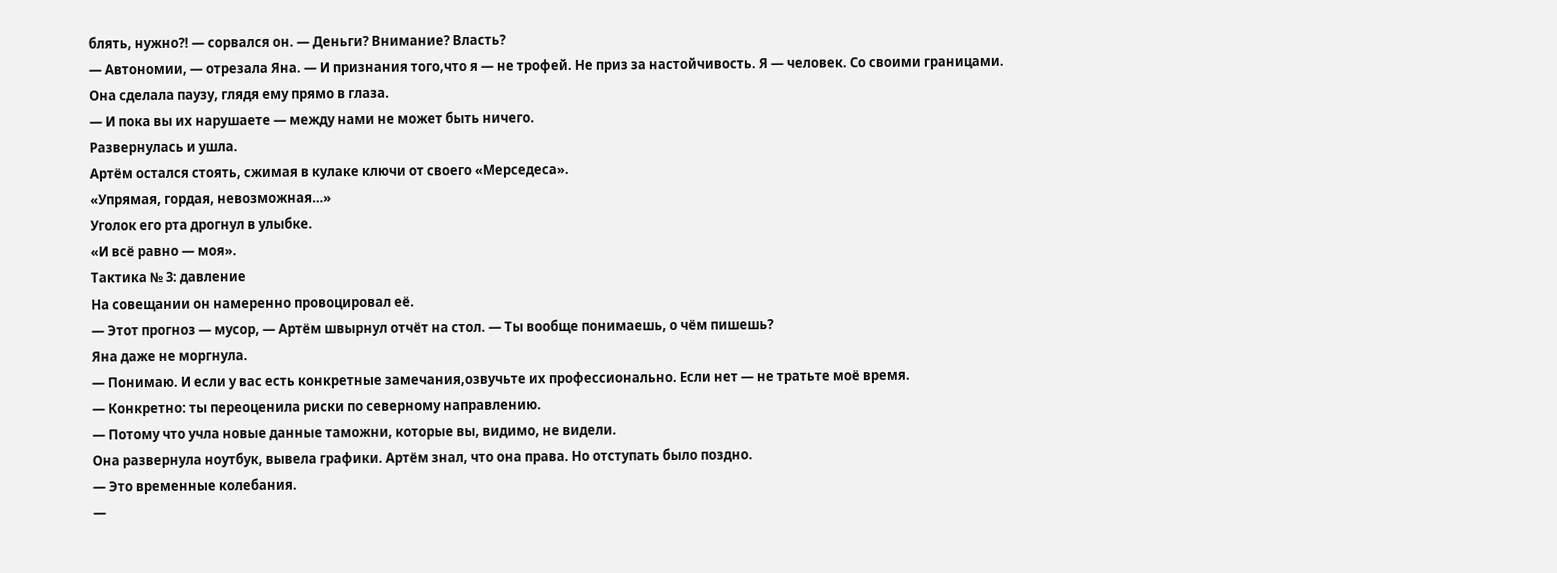блять, нужно?! — сорвался он. — Деньги? Внимание? Власть?
— Автономии, — отрезала Яна. — И признания того,что я — не трофей. Не приз за настойчивость. Я — человек. Со своими границами.
Она сделала паузу, глядя ему прямо в глаза.
— И пока вы их нарушаете — между нами не может быть ничего.
Развернулась и ушла.
Артём остался стоять, сжимая в кулаке ключи от своего «Мерседеса».
«Упрямая, гордая, невозможная…»
Уголок его рта дрогнул в улыбке.
«И всё равно — моя».
Тактика № 3: давление
На совещании он намеренно провоцировал её.
— Этот прогноз — мусор, — Артём швырнул отчёт на стол. — Ты вообще понимаешь, о чём пишешь?
Яна даже не моргнула.
— Понимаю. И если у вас есть конкретные замечания,озвучьте их профессионально. Если нет — не тратьте моё время.
— Конкретно: ты переоценила риски по северному направлению.
— Потому что учла новые данные таможни, которые вы, видимо, не видели.
Она развернула ноутбук, вывела графики. Артём знал, что она права. Но отступать было поздно.
— Это временные колебания.
—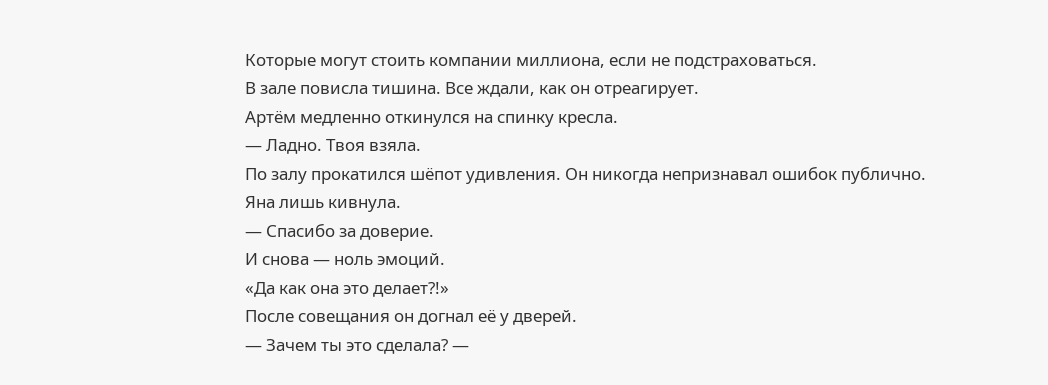Которые могут стоить компании миллиона, если не подстраховаться.
В зале повисла тишина. Все ждали, как он отреагирует.
Артём медленно откинулся на спинку кресла.
— Ладно. Твоя взяла.
По залу прокатился шёпот удивления. Он никогда непризнавал ошибок публично.
Яна лишь кивнула.
— Спасибо за доверие.
И снова — ноль эмоций.
«Да как она это делает?!»
После совещания он догнал её у дверей.
— Зачем ты это сделала? —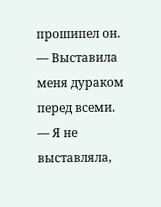прошипел он. — Выставила меня дураком перед всеми.
— Я не выставляла,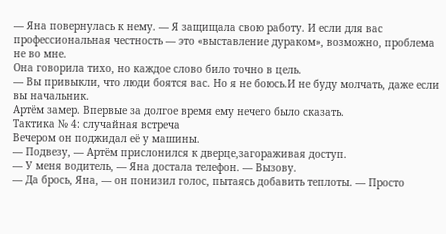— Яна повернулась к нему. — Я защищала свою работу. И если для вас профессиональная честность — это «выставление дураком», возможно, проблема не во мне.
Она говорила тихо, но каждое слово било точно в цель.
— Вы привыкли, что люди боятся вас. Но я не боюсь.И не буду молчать, даже если вы начальник.
Артём замер. Впервые за долгое время ему нечего было сказать.
Тактика № 4: случайная встреча
Вечером он поджидал её у машины.
— Подвезу, — Артём прислонился к дверце,загораживая доступ.
— У меня водитель, — Яна достала телефон. — Вызову.
— Да брось, Яна, — он понизил голос, пытаясь добавить теплоты. — Просто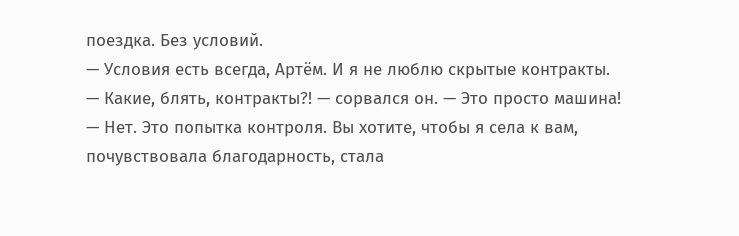поездка. Без условий.
— Условия есть всегда, Артём. И я не люблю скрытые контракты.
— Какие, блять, контракты?! — сорвался он. — Это просто машина!
— Нет. Это попытка контроля. Вы хотите, чтобы я села к вам, почувствовала благодарность, стала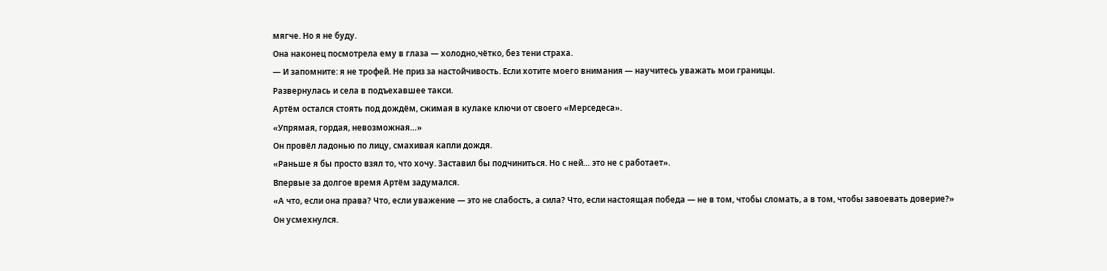мягче. Но я не буду.
Она наконец посмотрела ему в глаза — холодно,чётко, без тени страха.
— И запомните: я не трофей. Не приз за настойчивость. Если хотите моего внимания — научитесь уважать мои границы.
Развернулась и села в подъехавшее такси.
Артём остался стоять под дождём, сжимая в кулаке ключи от своего «Мерседеса».
«Упрямая, гордая, невозможная…»
Он провёл ладонью по лицу, смахивая капли дождя.
«Раньше я бы просто взял то, что хочу. Заставил бы подчиниться. Но с ней… это не с работает».
Впервые за долгое время Артём задумался.
«А что, если она права? Что, если уважение — это не слабость, а сила? Что, если настоящая победа — не в том, чтобы сломать, а в том, чтобы завоевать доверие?»
Он усмехнулся.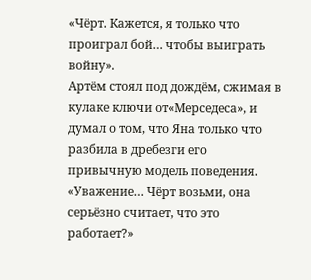«Чёрт. Кажется, я только что проиграл бой… чтобы выиграть войну».
Артём стоял под дождём, сжимая в кулаке ключи от«Мерседеса», и думал о том, что Яна только что разбила в дребезги его привычную модель поведения.
«Уважение… Чёрт возьми, она серьёзно считает, что это работает?»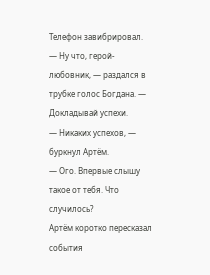Телефон завибрировал.
— Ну что, герой-любовник, — раздался в трубке голос Богдана. — Докладывай успехи.
— Никаких успехов, — буркнул Артём.
— Ого. Впервые слышу такое от тебя. Что случилось?
Артём коротко пересказал события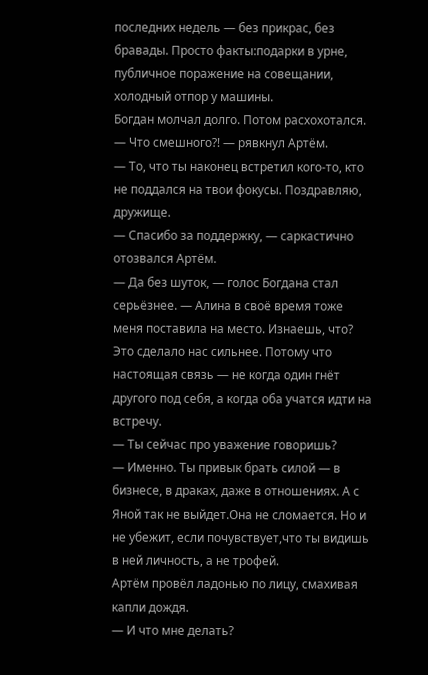последних недель — без прикрас, без бравады. Просто факты:подарки в урне, публичное поражение на совещании, холодный отпор у машины.
Богдан молчал долго. Потом расхохотался.
— Что смешного?! — рявкнул Артём.
— То, что ты наконец встретил кого‑то, кто не поддался на твои фокусы. Поздравляю, дружище.
— Спасибо за поддержку, — саркастично отозвался Артём.
— Да без шуток, — голос Богдана стал серьёзнее. — Алина в своё время тоже меня поставила на место. Изнаешь, что? Это сделало нас сильнее. Потому что настоящая связь — не когда один гнёт другого под себя, а когда оба учатся идти на встречу.
— Ты сейчас про уважение говоришь?
— Именно. Ты привык брать силой — в бизнесе, в драках, даже в отношениях. А с Яной так не выйдет.Она не сломается. Но и не убежит, если почувствует,что ты видишь в ней личность, а не трофей.
Артём провёл ладонью по лицу, смахивая капли дождя.
— И что мне делать?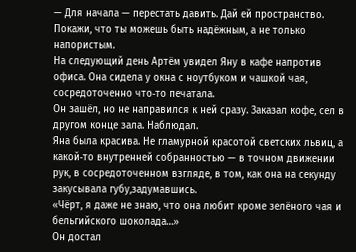— Для начала — перестать давить. Дай ей пространство. Покажи, что ты можешь быть надёжным, а не только напористым.
На следующий день Артём увидел Яну в кафе напротив офиса. Она сидела у окна с ноутбуком и чашкой чая, сосредоточенно что‑то печатала.
Он зашёл, но не направился к ней сразу. Заказал кофе, сел в другом конце зала. Наблюдал.
Яна была красива. Не гламурной красотой светских львиц, а какой‑то внутренней собранностью — в точном движении рук, в сосредоточенном взгляде, в том, как она на секунду закусывала губу,задумавшись.
«Чёрт, я даже не знаю, что она любит кроме зелёного чая и бельгийского шоколада…»
Он достал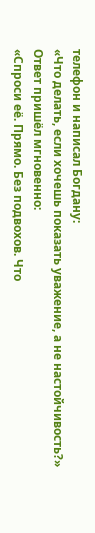телефон и написал Богдану:
«Что делать, если хочешь показать уважение, а не настойчивость?»
Ответ пришёл мгновенно:
«Спроси её. Прямо. Без подвохов. Что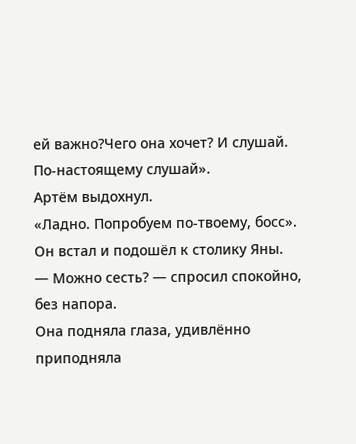ей важно?Чего она хочет? И слушай. По‑настоящему слушай».
Артём выдохнул.
«Ладно. Попробуем по‑твоему, босс».
Он встал и подошёл к столику Яны.
— Можно сесть? — спросил спокойно, без напора.
Она подняла глаза, удивлённо приподняла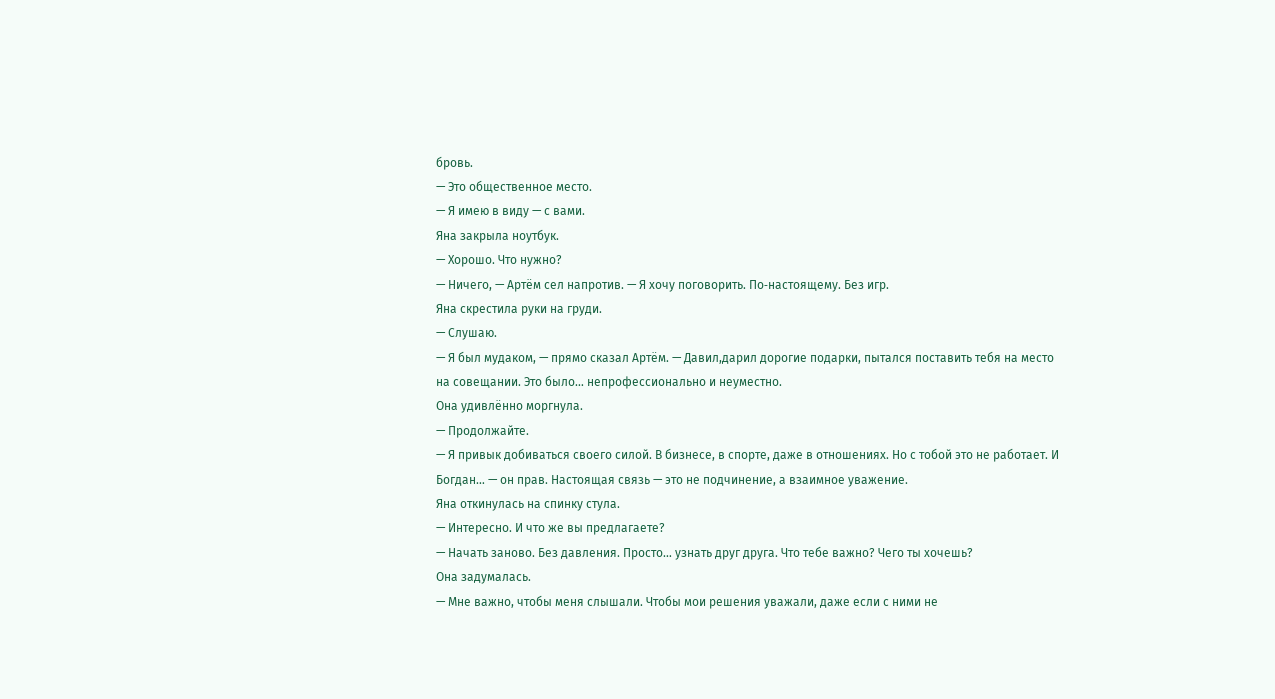бровь.
— Это общественное место.
— Я имею в виду — с вами.
Яна закрыла ноутбук.
— Хорошо. Что нужно?
— Ничего, — Артём сел напротив. — Я хочу поговорить. По‑настоящему. Без игр.
Яна скрестила руки на груди.
— Слушаю.
— Я был мудаком, — прямо сказал Артём. — Давил,дарил дорогие подарки, пытался поставить тебя на место на совещании. Это было… непрофессионально и неуместно.
Она удивлённо моргнула.
— Продолжайте.
— Я привык добиваться своего силой. В бизнесе, в спорте, даже в отношениях. Но с тобой это не работает. И Богдан… — он прав. Настоящая связь — это не подчинение, а взаимное уважение.
Яна откинулась на спинку стула.
— Интересно. И что же вы предлагаете?
— Начать заново. Без давления. Просто… узнать друг друга. Что тебе важно? Чего ты хочешь?
Она задумалась.
— Мне важно, чтобы меня слышали. Чтобы мои решения уважали, даже если с ними не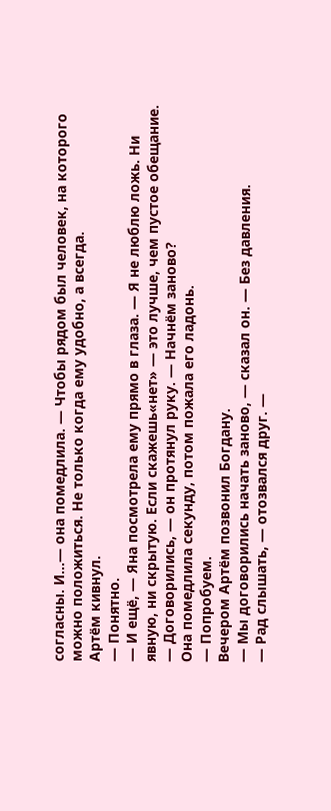согласны. И…— она помедлила. — Чтобы рядом был человек, на которого можно положиться. Не только когда ему удобно, а всегда.
Артём кивнул.
— Понятно.
— И ещё, — Яна посмотрела ему прямо в глаза. — Я не люблю ложь. Ни явную, ни скрытую. Если скажешь«нет» — это лучше, чем пустое обещание.
— Договорились, — он протянул руку. — Начнём заново?
Она помедлила секунду, потом пожала его ладонь.
— Попробуем.
Вечером Артём позвонил Богдану.
— Мы договорились начать заново, — сказал он. — Без давления.
— Рад слышать, — отозвался друг. —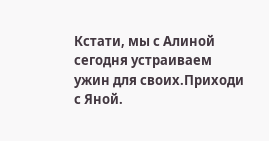Кстати, мы с Алиной сегодня устраиваем ужин для своих.Приходи с Яной.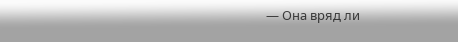— Она вряд ли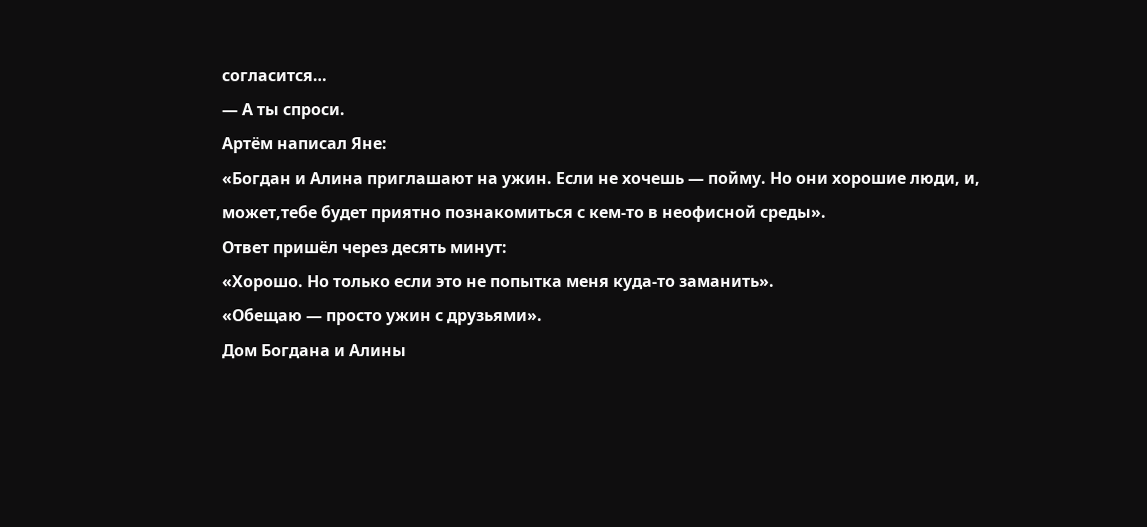согласится…
— А ты спроси.
Артём написал Яне:
«Богдан и Алина приглашают на ужин. Если не хочешь — пойму. Но они хорошие люди, и, может,тебе будет приятно познакомиться с кем‑то в неофисной среды».
Ответ пришёл через десять минут:
«Хорошо. Но только если это не попытка меня куда‑то заманить».
«Обещаю — просто ужин с друзьями».
Дом Богдана и Алины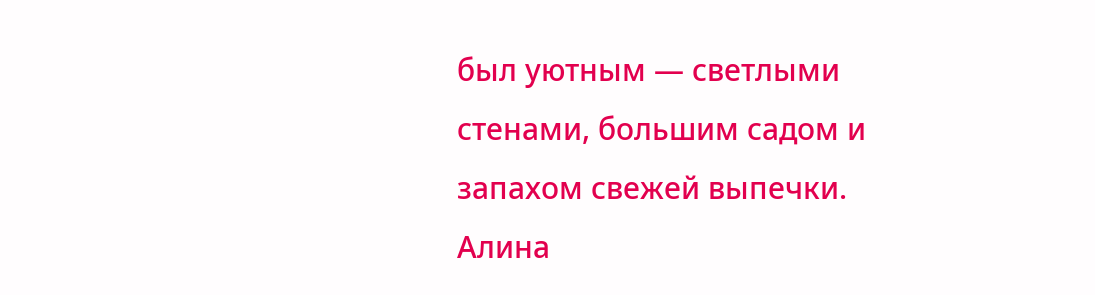был уютным — светлыми стенами, большим садом и запахом свежей выпечки.
Алина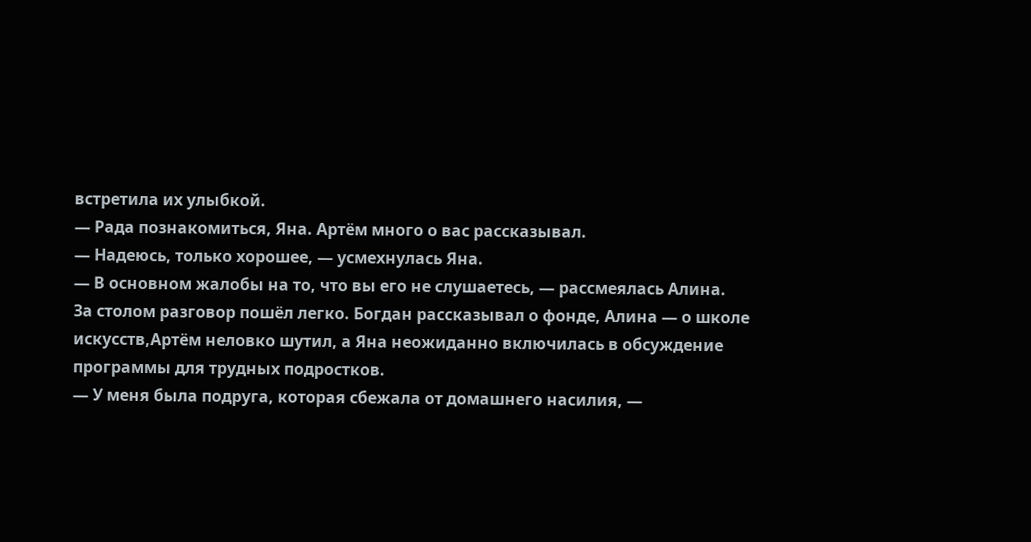встретила их улыбкой.
— Рада познакомиться, Яна. Артём много о вас рассказывал.
— Надеюсь, только хорошее, — усмехнулась Яна.
— В основном жалобы на то, что вы его не слушаетесь, — рассмеялась Алина.
За столом разговор пошёл легко. Богдан рассказывал о фонде, Алина — о школе искусств,Артём неловко шутил, а Яна неожиданно включилась в обсуждение программы для трудных подростков.
— У меня была подруга, которая сбежала от домашнего насилия, —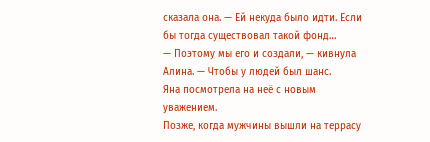сказала она. — Ей некуда было идти. Если бы тогда существовал такой фонд…
— Поэтому мы его и создали, — кивнула Алина. — Чтобы у людей был шанс.
Яна посмотрела на неё с новым уважением.
Позже, когда мужчины вышли на террасу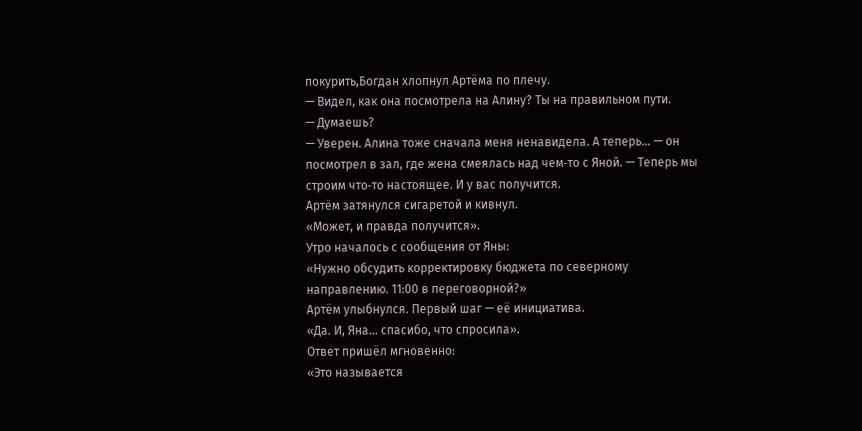покурить,Богдан хлопнул Артёма по плечу.
— Видел, как она посмотрела на Алину? Ты на правильном пути.
— Думаешь?
— Уверен. Алина тоже сначала меня ненавидела. А теперь… — он посмотрел в зал, где жена смеялась над чем‑то с Яной. — Теперь мы строим что‑то настоящее. И у вас получится.
Артём затянулся сигаретой и кивнул.
«Может, и правда получится».
Утро началось с сообщения от Яны:
«Нужно обсудить корректировку бюджета по северному направлению. 11:00 в переговорной?»
Артём улыбнулся. Первый шаг — её инициатива.
«Да. И, Яна… спасибо, что спросила».
Ответ пришёл мгновенно:
«Это называется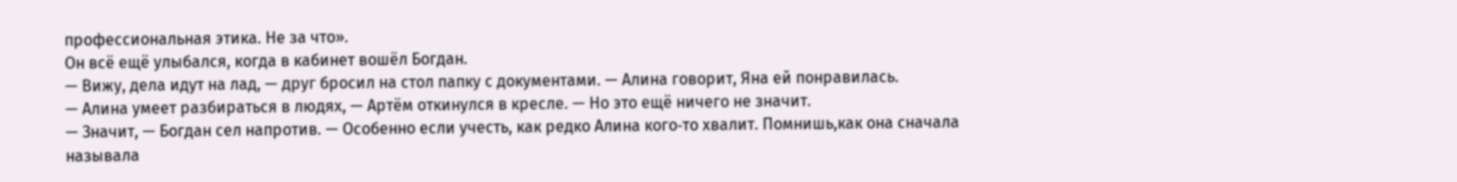профессиональная этика. Не за что».
Он всё ещё улыбался, когда в кабинет вошёл Богдан.
— Вижу, дела идут на лад, — друг бросил на стол папку с документами. — Алина говорит, Яна ей понравилась.
— Алина умеет разбираться в людях, — Артём откинулся в кресле. — Но это ещё ничего не значит.
— Значит, — Богдан сел напротив. — Особенно если учесть, как редко Алина кого‑то хвалит. Помнишь,как она сначала называла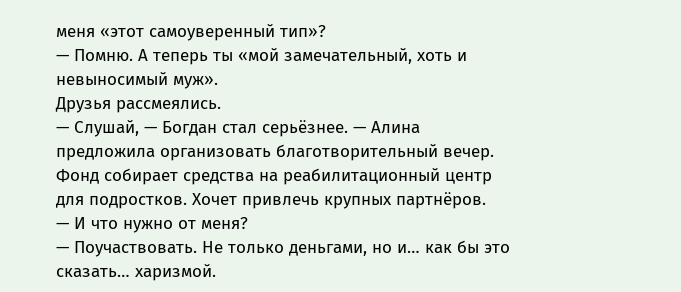меня «этот самоуверенный тип»?
— Помню. А теперь ты «мой замечательный, хоть и невыносимый муж».
Друзья рассмеялись.
— Слушай, — Богдан стал серьёзнее. — Алина предложила организовать благотворительный вечер. Фонд собирает средства на реабилитационный центр для подростков. Хочет привлечь крупных партнёров.
— И что нужно от меня?
— Поучаствовать. Не только деньгами, но и… как бы это сказать… харизмой.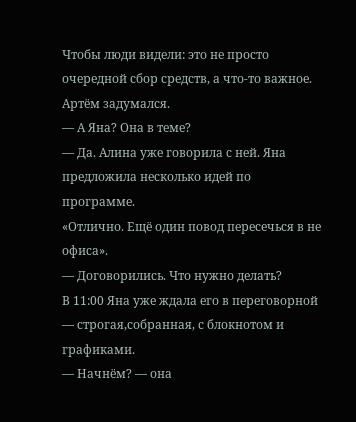Чтобы люди видели: это не просто очередной сбор средств, а что‑то важное.
Артём задумался.
— А Яна? Она в теме?
— Да. Алина уже говорила с ней. Яна предложила несколько идей по программе.
«Отлично. Ещё один повод пересечься в не офиса».
— Договорились. Что нужно делать?
В 11:00 Яна уже ждала его в переговорной — строгая,собранная, с блокнотом и графиками.
— Начнём? — она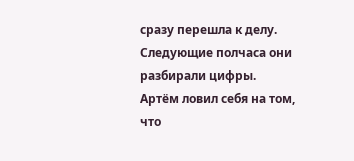сразу перешла к делу.
Следующие полчаса они разбирали цифры. Артём ловил себя на том, что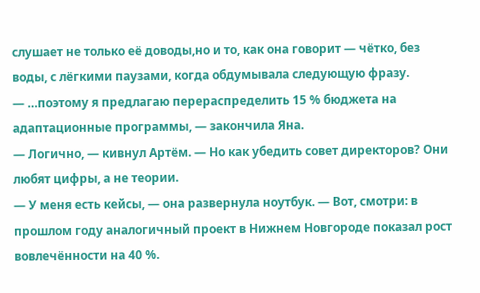слушает не только её доводы,но и то, как она говорит — чётко, без воды, с лёгкими паузами, когда обдумывала следующую фразу.
— …поэтому я предлагаю перераспределить 15 % бюджета на адаптационные программы, — закончила Яна.
— Логично, — кивнул Артём. — Но как убедить совет директоров? Они любят цифры, а не теории.
— У меня есть кейсы, — она развернула ноутбук. — Вот, смотри: в прошлом году аналогичный проект в Нижнем Новгороде показал рост вовлечённости на 40 %.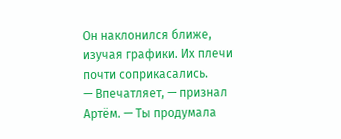Он наклонился ближе, изучая графики. Их плечи почти соприкасались.
— Впечатляет, — признал Артём. — Ты продумала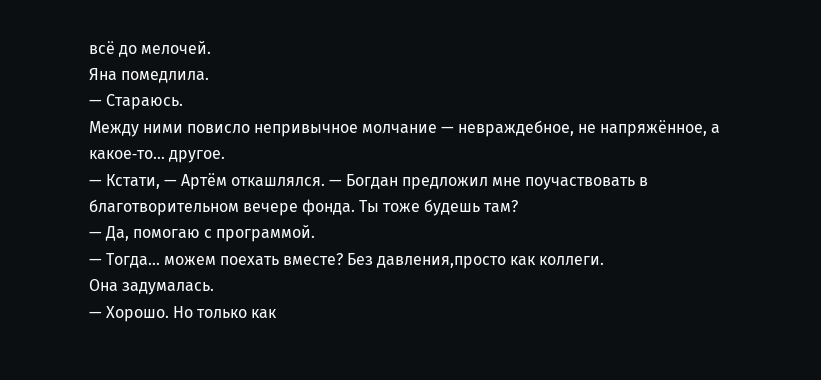всё до мелочей.
Яна помедлила.
— Стараюсь.
Между ними повисло непривычное молчание — невраждебное, не напряжённое, а какое‑то… другое.
— Кстати, — Артём откашлялся. — Богдан предложил мне поучаствовать в благотворительном вечере фонда. Ты тоже будешь там?
— Да, помогаю с программой.
— Тогда… можем поехать вместе? Без давления,просто как коллеги.
Она задумалась.
— Хорошо. Но только как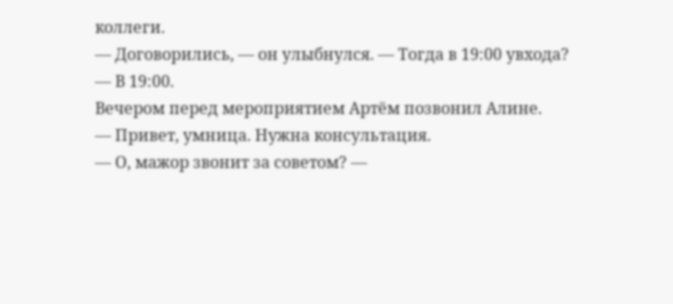коллеги.
— Договорились, — он улыбнулся. — Тогда в 19:00 увхода?
— В 19:00.
Вечером перед мероприятием Артём позвонил Алине.
— Привет, умница. Нужна консультация.
— О, мажор звонит за советом? —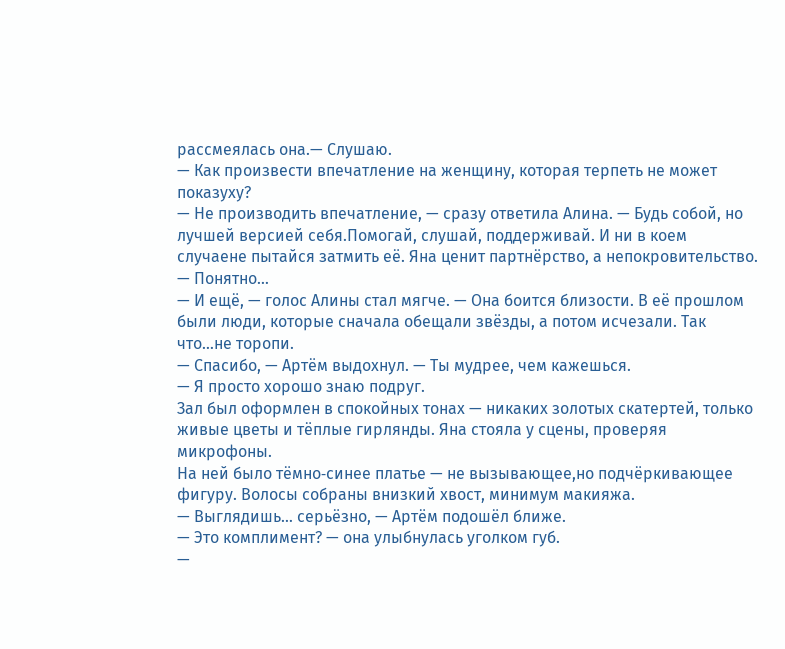рассмеялась она.— Слушаю.
— Как произвести впечатление на женщину, которая терпеть не может показуху?
— Не производить впечатление, — сразу ответила Алина. — Будь собой, но лучшей версией себя.Помогай, слушай, поддерживай. И ни в коем случаене пытайся затмить её. Яна ценит партнёрство, а непокровительство.
— Понятно…
— И ещё, — голос Алины стал мягче. — Она боится близости. В её прошлом были люди, которые сначала обещали звёзды, а потом исчезали. Так что…не торопи.
— Спасибо, — Артём выдохнул. — Ты мудрее, чем кажешься.
— Я просто хорошо знаю подруг.
Зал был оформлен в спокойных тонах — никаких золотых скатертей, только живые цветы и тёплые гирлянды. Яна стояла у сцены, проверяя микрофоны.
На ней было тёмно‑синее платье — не вызывающее,но подчёркивающее фигуру. Волосы собраны внизкий хвост, минимум макияжа.
— Выглядишь… серьёзно, — Артём подошёл ближе.
— Это комплимент? — она улыбнулась уголком губ.
—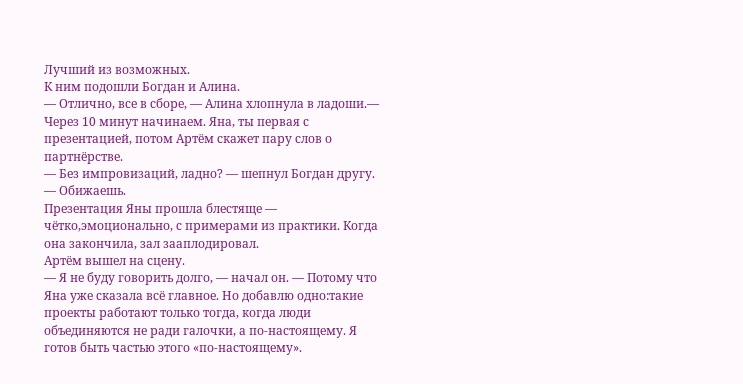Лучший из возможных.
К ним подошли Богдан и Алина.
— Отлично, все в сборе, — Алина хлопнула в ладоши.— Через 10 минут начинаем. Яна, ты первая с презентацией, потом Артём скажет пару слов о партнёрстве.
— Без импровизаций, ладно? — шепнул Богдан другу.
— Обижаешь.
Презентация Яны прошла блестяще — чётко,эмоционально, с примерами из практики. Когда она закончила, зал зааплодировал.
Артём вышел на сцену.
— Я не буду говорить долго, — начал он. — Потому что Яна уже сказала всё главное. Но добавлю одно:такие проекты работают только тогда, когда люди объединяются не ради галочки, а по‑настоящему. Я готов быть частью этого «по‑настоящему».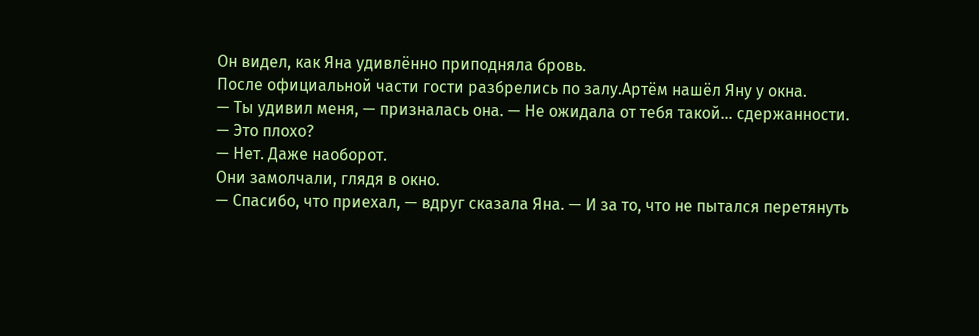Он видел, как Яна удивлённо приподняла бровь.
После официальной части гости разбрелись по залу.Артём нашёл Яну у окна.
— Ты удивил меня, — призналась она. — Не ожидала от тебя такой… сдержанности.
— Это плохо?
— Нет. Даже наоборот.
Они замолчали, глядя в окно.
— Спасибо, что приехал, — вдруг сказала Яна. — И за то, что не пытался перетянуть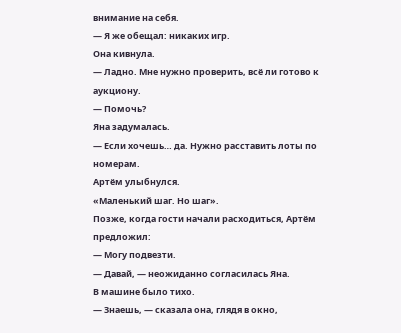внимание на себя.
— Я же обещал: никаких игр.
Она кивнула.
— Ладно. Мне нужно проверить, всё ли готово к аукциону.
— Помочь?
Яна задумалась.
— Если хочешь… да. Нужно расставить лоты по номерам.
Артём улыбнулся.
«Маленький шаг. Но шаг».
Позже, когда гости начали расходиться, Артём предложил:
— Могу подвезти.
— Давай, — неожиданно согласилась Яна.
В машине было тихо.
— Знаешь, — сказала она, глядя в окно,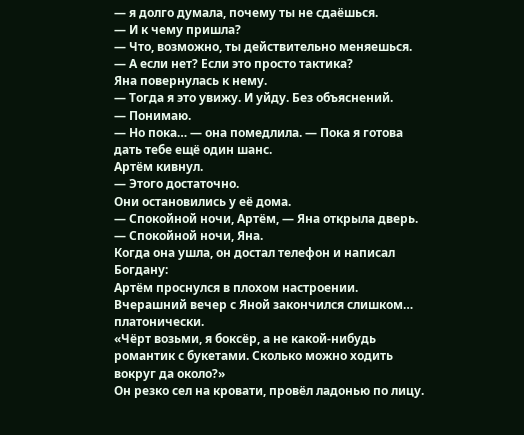— я долго думала, почему ты не сдаёшься.
— И к чему пришла?
— Что, возможно, ты действительно меняешься.
— А если нет? Если это просто тактика?
Яна повернулась к нему.
— Тогда я это увижу. И уйду. Без объяснений.
— Понимаю.
— Но пока… — она помедлила. — Пока я готова дать тебе ещё один шанс.
Артём кивнул.
— Этого достаточно.
Они остановились у её дома.
— Спокойной ночи, Артём, — Яна открыла дверь.
— Спокойной ночи, Яна.
Когда она ушла, он достал телефон и написал Богдану:
Артём проснулся в плохом настроении. Вчерашний вечер с Яной закончился слишком… платонически.
«Чёрт возьми, я боксёр, а не какой‑нибудь романтик с букетами. Сколько можно ходить вокруг да около?»
Он резко сел на кровати, провёл ладонью по лицу.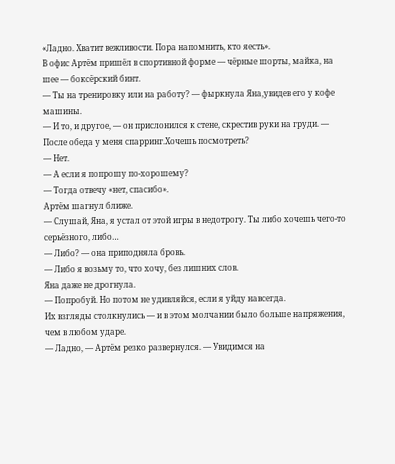«Ладно. Хватит вежливости. Пора напомнить, кто яесть».
В офис Артём пришёл в спортивной форме — чёрные шорты, майка, на шее — боксёрский бинт.
— Ты на тренировку или на работу? — фыркнула Яна,увидев его у кофе машины.
— И то, и другое, — он прислонился к стене, скрестив руки на груди. — После обеда у меня спарринг.Хочешь посмотреть?
— Нет.
— А если я попрошу по‑хорошему?
— Тогда отвечу «нет, спасибо».
Артём шагнул ближе.
— Слушай, Яна, я устал от этой игры в недотрогу. Ты либо хочешь чего‑то серьёзного, либо…
— Либо? — она приподняла бровь.
— Либо я возьму то, что хочу, без лишних слов.
Яна даже не дрогнула.
— Попробуй. Но потом не удивляйся, если я уйду навсегда.
Их взгляды столкнулись — и в этом молчании было больше напряжения, чем в любом ударе.
— Ладно, — Артём резко развернулся. — Увидимся на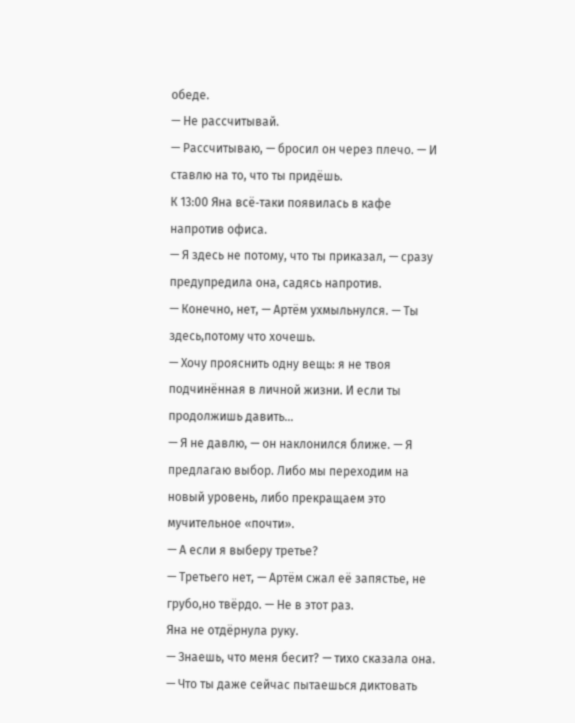обеде.
— Не рассчитывай.
— Рассчитываю, — бросил он через плечо. — И ставлю на то, что ты придёшь.
К 13:00 Яна всё‑таки появилась в кафе напротив офиса.
— Я здесь не потому, что ты приказал, — сразу предупредила она, садясь напротив.
— Конечно, нет, — Артём ухмыльнулся. — Ты здесь,потому что хочешь.
— Хочу прояснить одну вещь: я не твоя подчинённая в личной жизни. И если ты продолжишь давить…
— Я не давлю, — он наклонился ближе. — Я предлагаю выбор. Либо мы переходим на новый уровень, либо прекращаем это мучительное «почти».
— А если я выберу третье?
— Третьего нет, — Артём сжал её запястье, не грубо,но твёрдо. — Не в этот раз.
Яна не отдёрнула руку.
— Знаешь, что меня бесит? — тихо сказала она. — Что ты даже сейчас пытаешься диктовать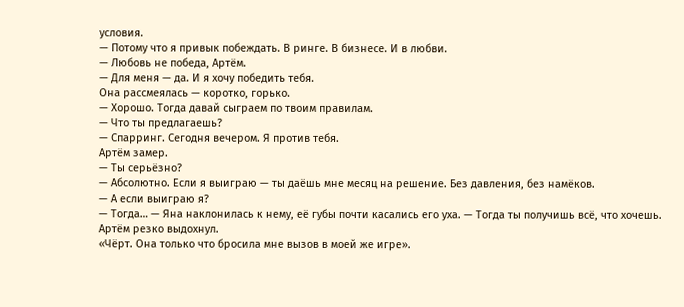условия.
— Потому что я привык побеждать. В ринге. В бизнесе. И в любви.
— Любовь не победа, Артём.
— Для меня — да. И я хочу победить тебя.
Она рассмеялась — коротко, горько.
— Хорошо. Тогда давай сыграем по твоим правилам.
— Что ты предлагаешь?
— Спарринг. Сегодня вечером. Я против тебя.
Артём замер.
— Ты серьёзно?
— Абсолютно. Если я выиграю — ты даёшь мне месяц на решение. Без давления, без намёков.
— А если выиграю я?
— Тогда… — Яна наклонилась к нему, её губы почти касались его уха. — Тогда ты получишь всё, что хочешь.
Артём резко выдохнул.
«Чёрт. Она только что бросила мне вызов в моей же игре».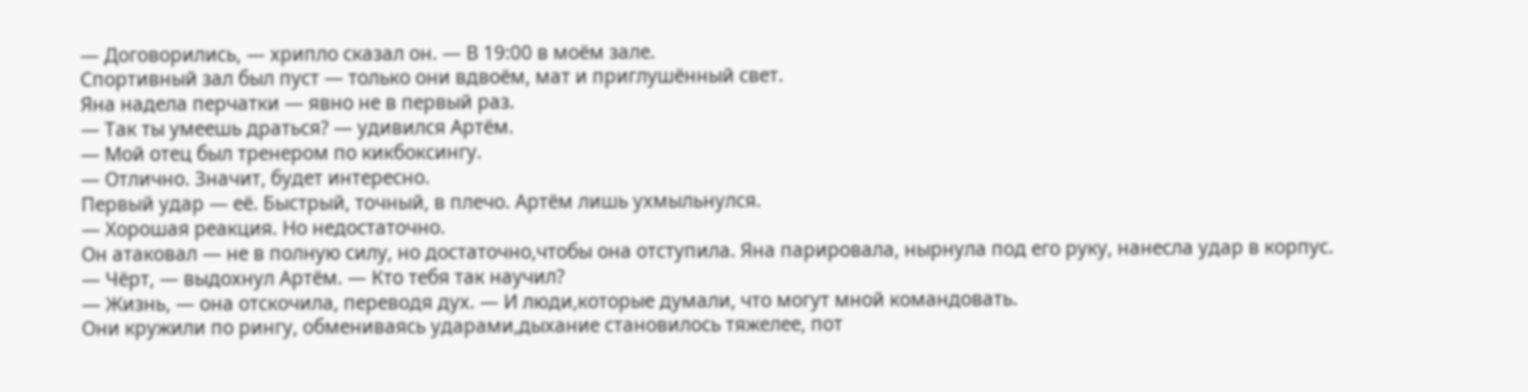— Договорились, — хрипло сказал он. — В 19:00 в моём зале.
Спортивный зал был пуст — только они вдвоём, мат и приглушённый свет.
Яна надела перчатки — явно не в первый раз.
— Так ты умеешь драться? — удивился Артём.
— Мой отец был тренером по кикбоксингу.
— Отлично. Значит, будет интересно.
Первый удар — её. Быстрый, точный, в плечо. Артём лишь ухмыльнулся.
— Хорошая реакция. Но недостаточно.
Он атаковал — не в полную силу, но достаточно,чтобы она отступила. Яна парировала, нырнула под его руку, нанесла удар в корпус.
— Чёрт, — выдохнул Артём. — Кто тебя так научил?
— Жизнь, — она отскочила, переводя дух. — И люди,которые думали, что могут мной командовать.
Они кружили по рингу, обмениваясь ударами,дыхание становилось тяжелее, пот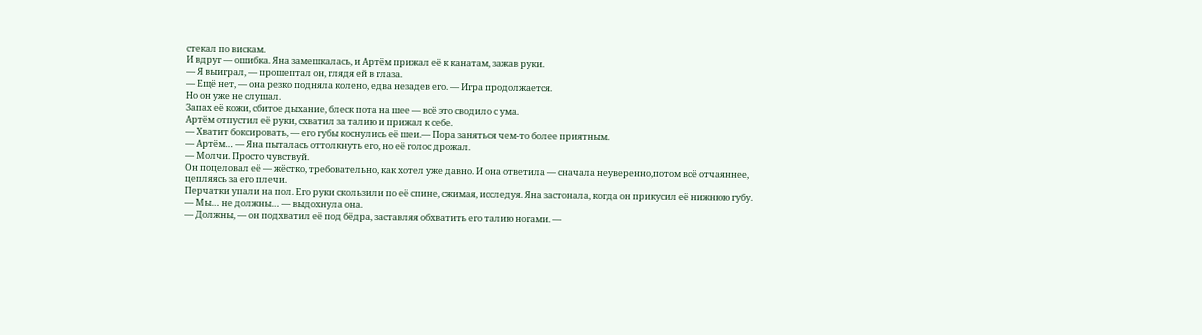стекал по вискам.
И вдруг — ошибка. Яна замешкалась, и Артём прижал её к канатам, зажав руки.
— Я выиграл, — прошептал он, глядя ей в глаза.
— Ещё нет, — она резко подняла колено, едва незадев его. — Игра продолжается.
Но он уже не слушал.
Запах её кожи, сбитое дыхание, блеск пота на шее — всё это сводило с ума.
Артём отпустил её руки, схватил за талию и прижал к себе.
— Хватит боксировать, — его губы коснулись её шеи.— Пора заняться чем‑то более приятным.
— Артём… — Яна пыталась оттолкнуть его, но её голос дрожал.
— Молчи. Просто чувствуй.
Он поцеловал её — жёстко, требовательно, как хотел уже давно. И она ответила — сначала неуверенно,потом всё отчаяннее, цепляясь за его плечи.
Перчатки упали на пол. Его руки скользили по её спине, сжимая, исследуя. Яна застонала, когда он прикусил её нижнюю губу.
— Мы… не должны… — выдохнула она.
— Должны, — он подхватил её под бёдра, заставляя обхватить его талию ногами. —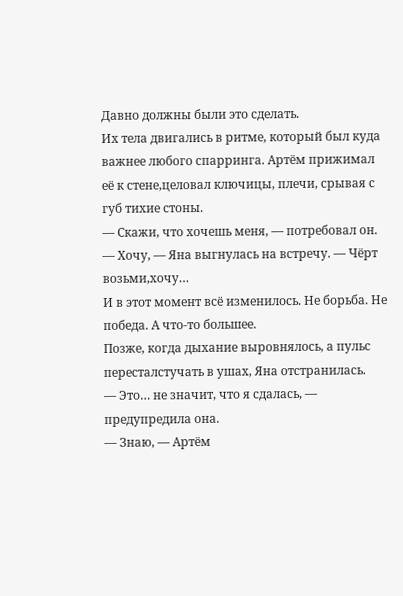Давно должны были это сделать.
Их тела двигались в ритме, который был куда важнее любого спарринга. Артём прижимал её к стене,целовал ключицы, плечи, срывая с губ тихие стоны.
— Скажи, что хочешь меня, — потребовал он.
— Хочу, — Яна выгнулась на встречу. — Чёрт возьми,хочу…
И в этот момент всё изменилось. Не борьба. Не победа. А что‑то большее.
Позже, когда дыхание выровнялось, а пульс пересталстучать в ушах, Яна отстранилась.
— Это… не значит, что я сдалась, — предупредила она.
— Знаю, — Артём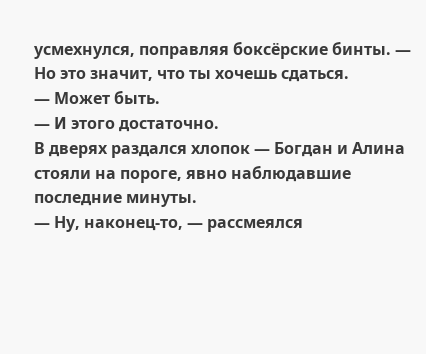усмехнулся, поправляя боксёрские бинты. — Но это значит, что ты хочешь сдаться.
— Может быть.
— И этого достаточно.
В дверях раздался хлопок — Богдан и Алина стояли на пороге, явно наблюдавшие последние минуты.
— Ну, наконец‑то, — рассмеялся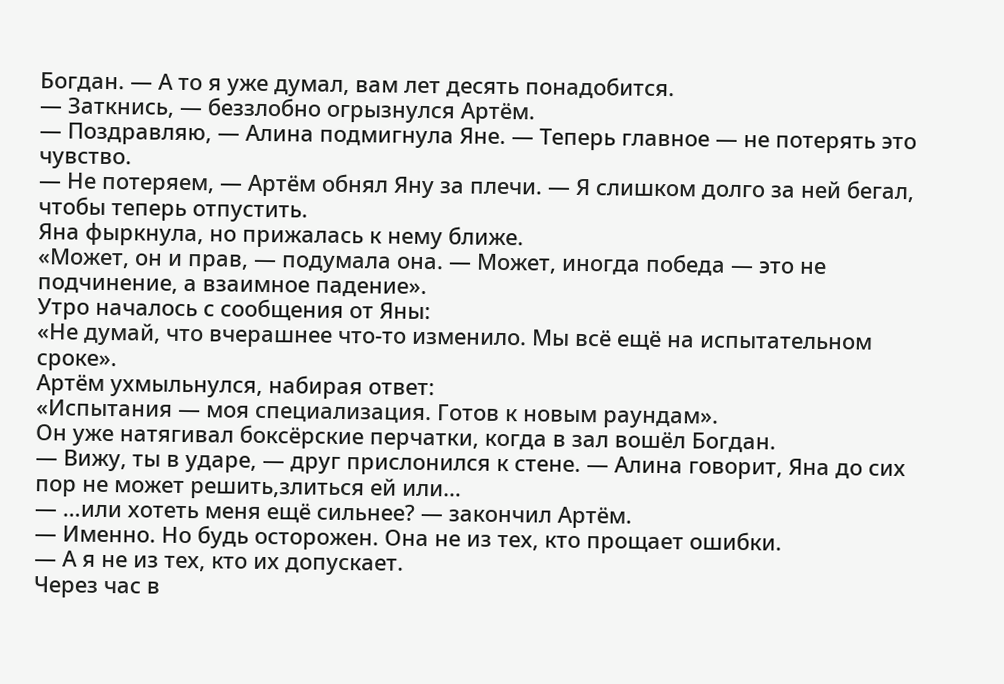Богдан. — А то я уже думал, вам лет десять понадобится.
— Заткнись, — беззлобно огрызнулся Артём.
— Поздравляю, — Алина подмигнула Яне. — Теперь главное — не потерять это чувство.
— Не потеряем, — Артём обнял Яну за плечи. — Я слишком долго за ней бегал, чтобы теперь отпустить.
Яна фыркнула, но прижалась к нему ближе.
«Может, он и прав, — подумала она. — Может, иногда победа — это не подчинение, а взаимное падение».
Утро началось с сообщения от Яны:
«Не думай, что вчерашнее что‑то изменило. Мы всё ещё на испытательном сроке».
Артём ухмыльнулся, набирая ответ:
«Испытания — моя специализация. Готов к новым раундам».
Он уже натягивал боксёрские перчатки, когда в зал вошёл Богдан.
— Вижу, ты в ударе, — друг прислонился к стене. — Алина говорит, Яна до сих пор не может решить,злиться ей или…
— …или хотеть меня ещё сильнее? — закончил Артём.
— Именно. Но будь осторожен. Она не из тех, кто прощает ошибки.
— А я не из тех, кто их допускает.
Через час в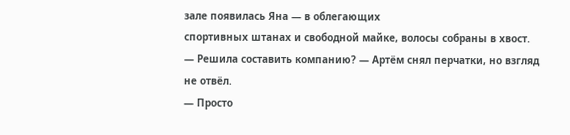зале появилась Яна — в облегающих
спортивных штанах и свободной майке, волосы собраны в хвост.
— Решила составить компанию? — Артём снял перчатки, но взгляд не отвёл.
— Просто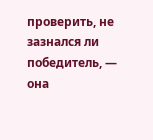проверить, не зазнался ли победитель, — она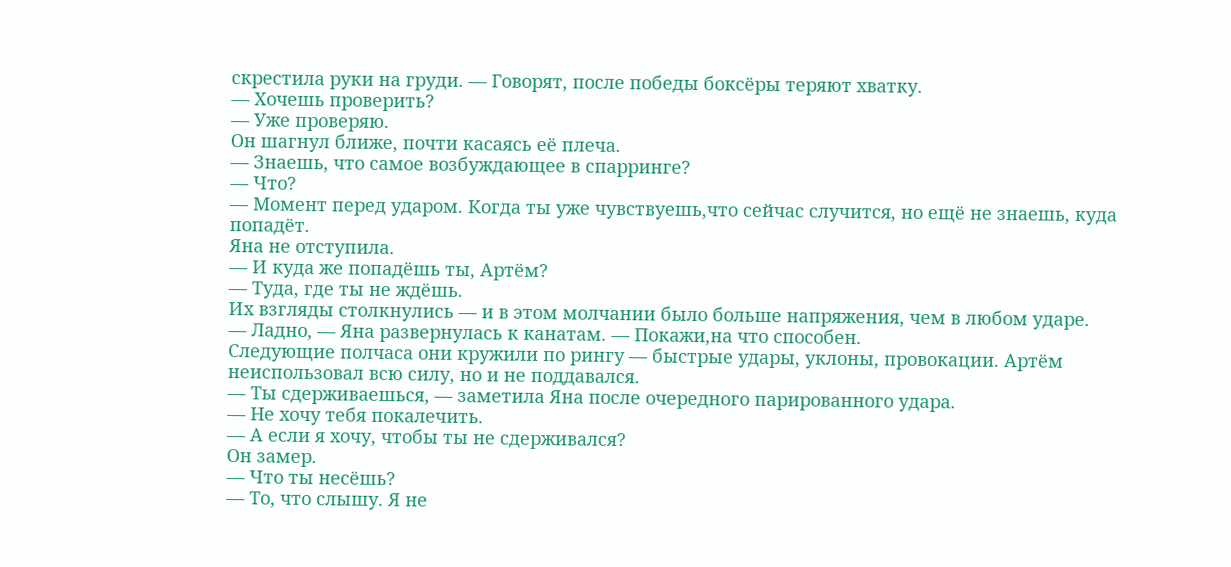скрестила руки на груди. — Говорят, после победы боксёры теряют хватку.
— Хочешь проверить?
— Уже проверяю.
Он шагнул ближе, почти касаясь её плеча.
— Знаешь, что самое возбуждающее в спарринге?
— Что?
— Момент перед ударом. Когда ты уже чувствуешь,что сейчас случится, но ещё не знаешь, куда попадёт.
Яна не отступила.
— И куда же попадёшь ты, Артём?
— Туда, где ты не ждёшь.
Их взгляды столкнулись — и в этом молчании было больше напряжения, чем в любом ударе.
— Ладно, — Яна развернулась к канатам. — Покажи,на что способен.
Следующие полчаса они кружили по рингу — быстрые удары, уклоны, провокации. Артём неиспользовал всю силу, но и не поддавался.
— Ты сдерживаешься, — заметила Яна после очередного парированного удара.
— Не хочу тебя покалечить.
— А если я хочу, чтобы ты не сдерживался?
Он замер.
— Что ты несёшь?
— То, что слышу. Я не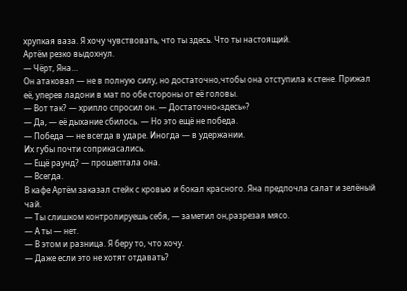хрупкая ваза. Я хочу чувствовать, что ты здесь. Что ты настоящий.
Артём резко выдохнул.
— Чёрт, Яна…
Он атаковал — не в полную силу, но достаточно,чтобы она отступила к стене. Прижал её, уперев ладони в мат по обе стороны от её головы.
— Вот так? — хрипло спросил он. — Достаточно«здесь»?
— Да, — её дыхание сбилось. — Но это ещё не победа.
— Победа — не всегда в ударе. Иногда — в удержании.
Их губы почти соприкасались.
— Ещё раунд? — прошептала она.
— Всегда.
В кафе Артём заказал стейк с кровью и бокал красного. Яна предпочла салат и зелёный чай.
— Ты слишком контролируешь себя, — заметил он,разрезая мясо.
— А ты — нет.
— В этом и разница. Я беру то, что хочу.
— Даже если это не хотят отдавать?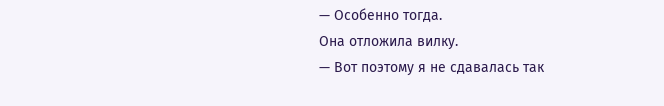— Особенно тогда.
Она отложила вилку.
— Вот поэтому я не сдавалась так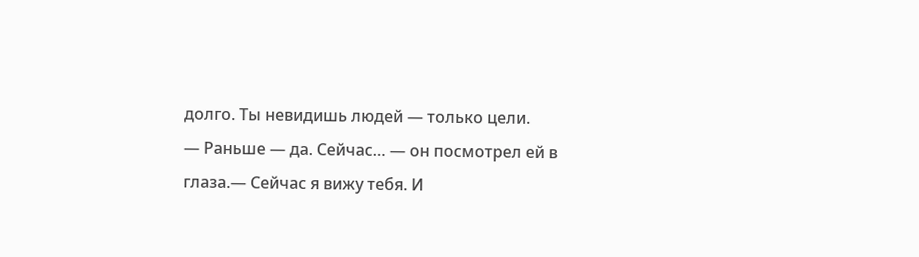долго. Ты невидишь людей — только цели.
— Раньше — да. Сейчас… — он посмотрел ей в глаза.— Сейчас я вижу тебя. И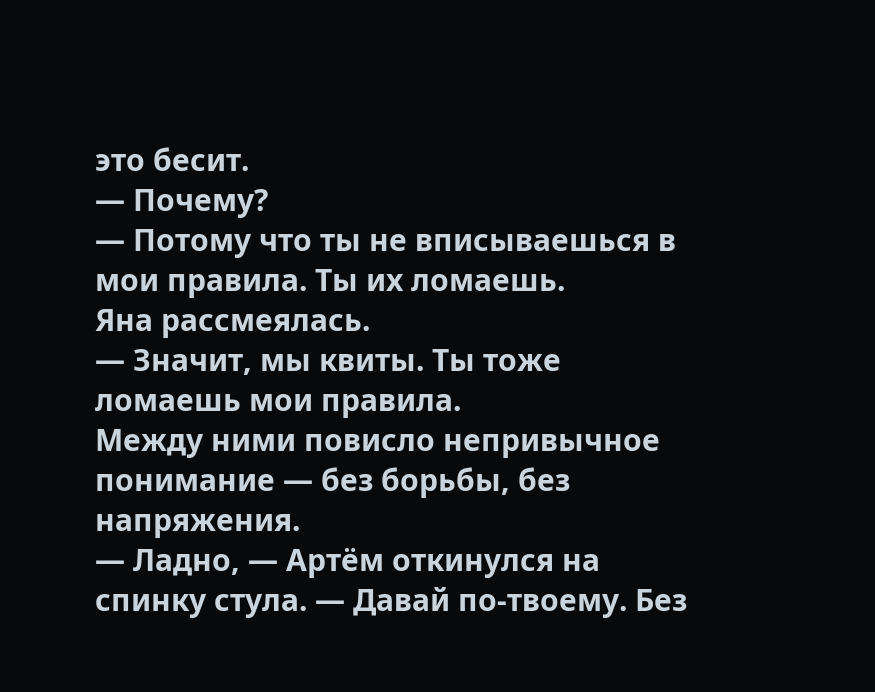это бесит.
— Почему?
— Потому что ты не вписываешься в мои правила. Ты их ломаешь.
Яна рассмеялась.
— Значит, мы квиты. Ты тоже ломаешь мои правила.
Между ними повисло непривычное понимание — без борьбы, без напряжения.
— Ладно, — Артём откинулся на спинку стула. — Давай по‑твоему. Без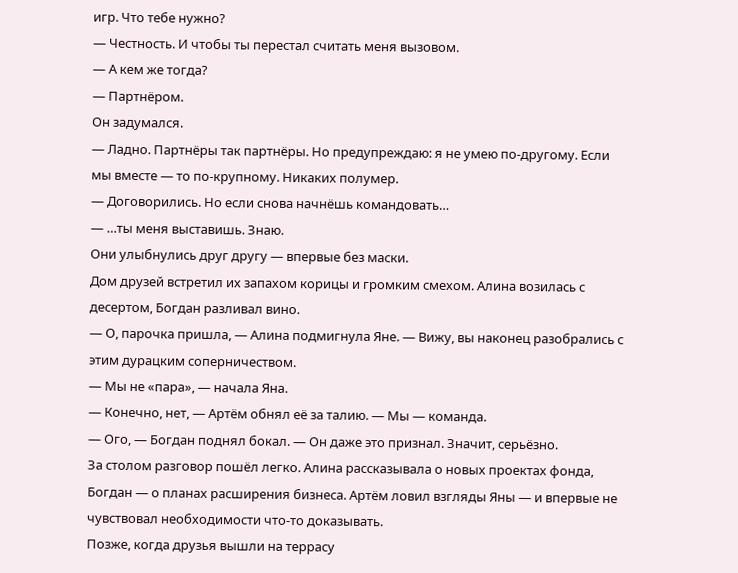игр. Что тебе нужно?
— Честность. И чтобы ты перестал считать меня вызовом.
— А кем же тогда?
— Партнёром.
Он задумался.
— Ладно. Партнёры так партнёры. Но предупреждаю: я не умею по‑другому. Если мы вместе — то по‑крупному. Никаких полумер.
— Договорились. Но если снова начнёшь командовать…
— …ты меня выставишь. Знаю.
Они улыбнулись друг другу — впервые без маски.
Дом друзей встретил их запахом корицы и громким смехом. Алина возилась с десертом, Богдан разливал вино.
— О, парочка пришла, — Алина подмигнула Яне. — Вижу, вы наконец разобрались с этим дурацким соперничеством.
— Мы не «пара», — начала Яна.
— Конечно, нет, — Артём обнял её за талию. — Мы — команда.
— Ого, — Богдан поднял бокал. — Он даже это признал. Значит, серьёзно.
За столом разговор пошёл легко. Алина рассказывала о новых проектах фонда, Богдан — о планах расширения бизнеса. Артём ловил взгляды Яны — и впервые не чувствовал необходимости что‑то доказывать.
Позже, когда друзья вышли на террасу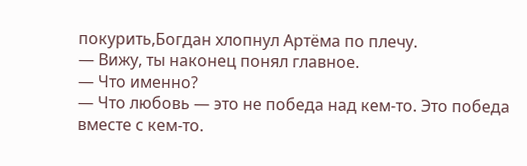покурить,Богдан хлопнул Артёма по плечу.
— Вижу, ты наконец понял главное.
— Что именно?
— Что любовь — это не победа над кем‑то. Это победа вместе с кем‑то.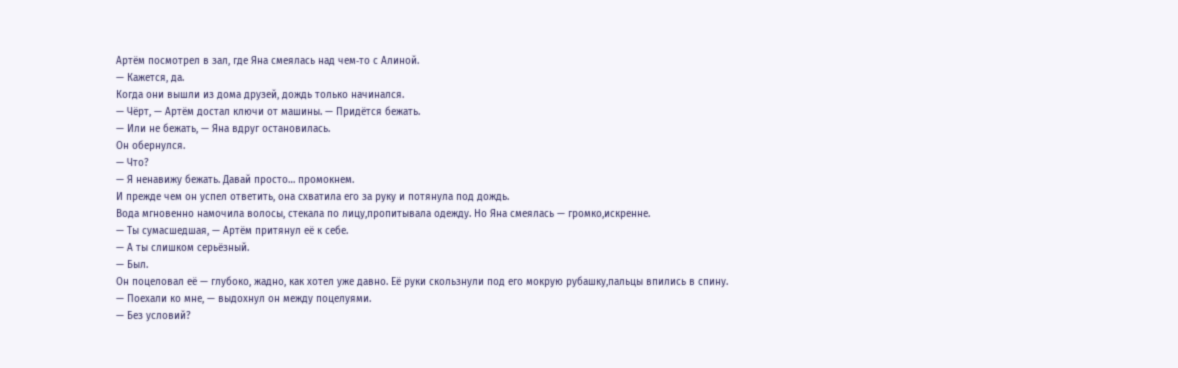Артём посмотрел в зал, где Яна смеялась над чем‑то с Алиной.
— Кажется, да.
Когда они вышли из дома друзей, дождь только начинался.
— Чёрт, — Артём достал ключи от машины. — Придётся бежать.
— Или не бежать, — Яна вдруг остановилась.
Он обернулся.
— Что?
— Я ненавижу бежать. Давай просто… промокнем.
И прежде чем он успел ответить, она схватила его за руку и потянула под дождь.
Вода мгновенно намочила волосы, стекала по лицу,пропитывала одежду. Но Яна смеялась — громко,искренне.
— Ты сумасшедшая, — Артём притянул её к себе.
— А ты слишком серьёзный.
— Был.
Он поцеловал её — глубоко, жадно, как хотел уже давно. Её руки скользнули под его мокрую рубашку,пальцы впились в спину.
— Поехали ко мне, — выдохнул он между поцелуями.
— Без условий?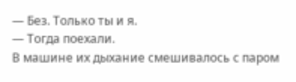— Без. Только ты и я.
— Тогда поехали.
В машине их дыхание смешивалось с паром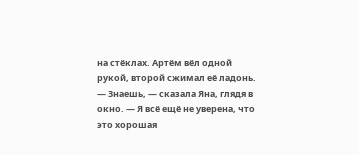на стёклах. Артём вёл одной рукой, второй сжимал её ладонь.
— Знаешь, — сказала Яна, глядя в окно. — Я всё ещё не уверена, что это хорошая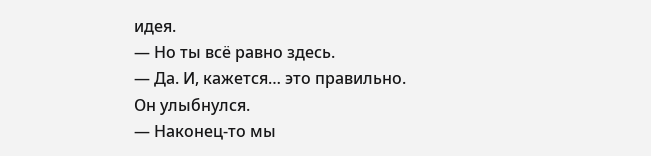идея.
— Но ты всё равно здесь.
— Да. И, кажется… это правильно.
Он улыбнулся.
— Наконец‑то мы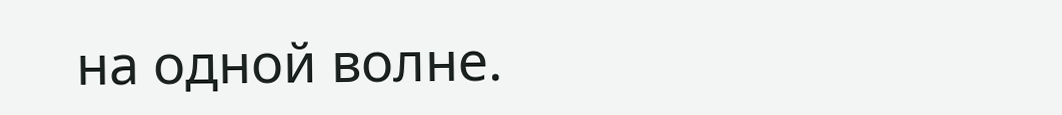на одной волне.